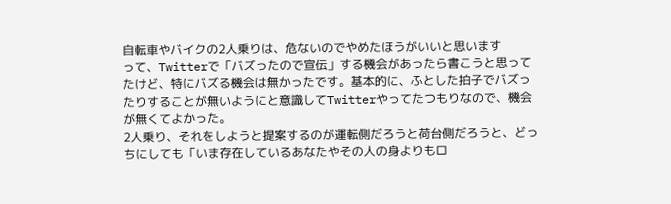自転車やバイクの2人乗りは、危ないのでやめたほうがいいと思います
って、Twitterで「バズったので宣伝」する機会があったら書こうと思ってたけど、特にバズる機会は無かったです。基本的に、ふとした拍子でバズったりすることが無いようにと意識してTwitterやってたつもりなので、機会が無くてよかった。
2人乗り、それをしようと提案するのが運転側だろうと荷台側だろうと、どっちにしても「いま存在しているあなたやその人の身よりもロ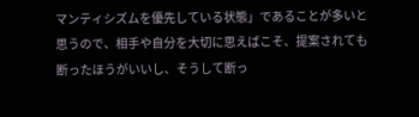マンティシズムを優先している状態」であることが多いと思うので、相手や自分を大切に思えばこそ、提案されても断ったほうがいいし、そうして断っ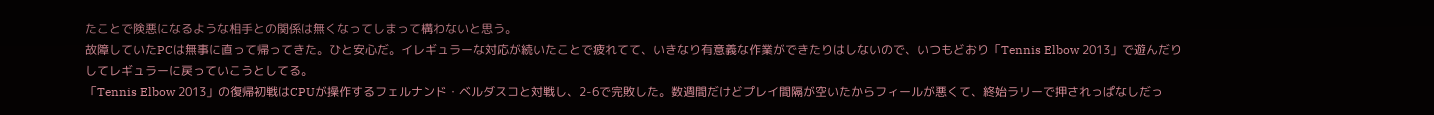たことで険悪になるような相手との関係は無くなってしまって構わないと思う。
故障していたPCは無事に直って帰ってきた。ひと安心だ。イレギュラーな対応が続いたことで疲れてて、いきなり有意義な作業ができたりはしないので、いつもどおり「Tennis Elbow 2013」で遊んだりしてレギュラーに戻っていこうとしてる。
「Tennis Elbow 2013」の復帰初戦はCPUが操作するフェルナンド・ベルダスコと対戦し、2-6で完敗した。数週間だけどプレイ間隔が空いたからフィールが悪くて、終始ラリーで押されっぱなしだっ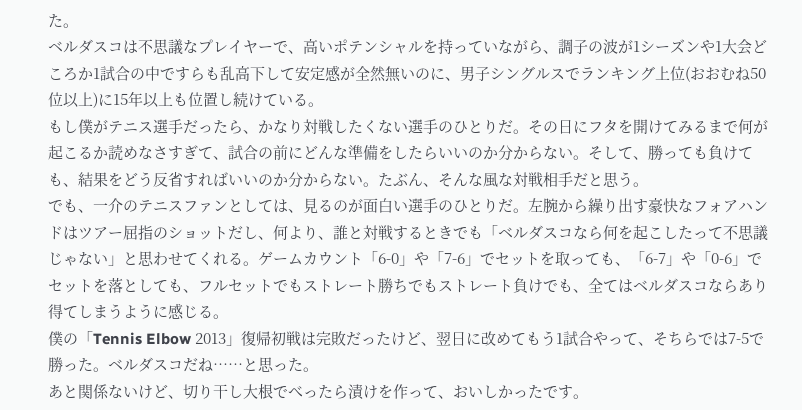た。
ベルダスコは不思議なプレイヤーで、高いポテンシャルを持っていながら、調子の波が1シーズンや1大会どころか1試合の中ですらも乱高下して安定感が全然無いのに、男子シングルスでランキング上位(おおむね50位以上)に15年以上も位置し続けている。
もし僕がテニス選手だったら、かなり対戦したくない選手のひとりだ。その日にフタを開けてみるまで何が起こるか読めなさすぎて、試合の前にどんな準備をしたらいいのか分からない。そして、勝っても負けても、結果をどう反省すればいいのか分からない。たぶん、そんな風な対戦相手だと思う。
でも、一介のテニスファンとしては、見るのが面白い選手のひとりだ。左腕から繰り出す豪快なフォアハンドはツアー屈指のショットだし、何より、誰と対戦するときでも「ベルダスコなら何を起こしたって不思議じゃない」と思わせてくれる。ゲームカウント「6-0」や「7-6」でセットを取っても、「6-7」や「0-6」でセットを落としても、フルセットでもストレート勝ちでもストレート負けでも、全てはベルダスコならあり得てしまうように感じる。
僕の「Tennis Elbow 2013」復帰初戦は完敗だったけど、翌日に改めてもう1試合やって、そちらでは7-5で勝った。ベルダスコだね……と思った。
あと関係ないけど、切り干し大根でべったら漬けを作って、おいしかったです。